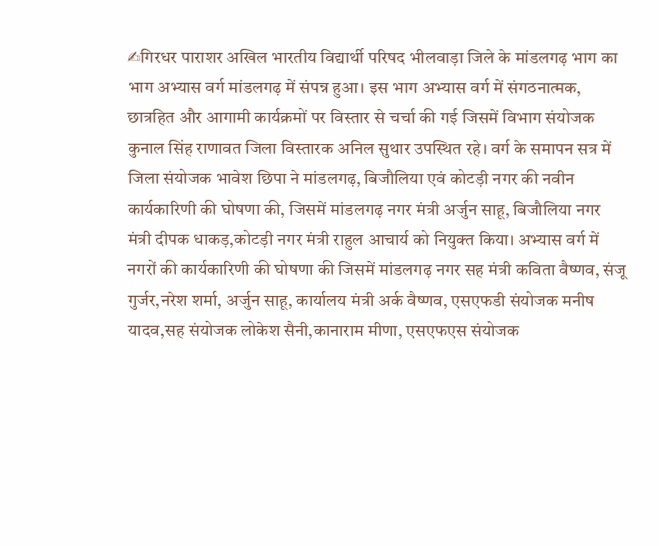✍गिरधर पाराशर अखिल भारतीय विद्यार्थी परिषद भीलवाड़ा जिले के मांडलगढ़ भाग का भाग अभ्यास वर्ग मांडलगढ़ में संपन्न हुआ। इस भाग अभ्यास वर्ग में संगठनात्मक, छात्रहित और आगामी कार्यक्रमों पर विस्तार से चर्चा की गई जिसमें विभाग संयोजक कुनाल सिंह राणावत जिला विस्तारक अनिल सुथार उपस्थित रहे। वर्ग के समापन सत्र में जिला संयोजक भावेश छिपा ने मांडलगढ़, बिजौलिया एवं कोटड़ी नगर की नवीन कार्यकारिणी की घोषणा की, जिसमें मांडलगढ़ नगर मंत्री अर्जुन साहू, बिजौलिया नगर मंत्री दीपक धाकड़,कोटड़ी नगर मंत्री राहुल आचार्य को नियुक्त किया। अभ्यास वर्ग में नगरों की कार्यकारिणी की घोषणा की जिसमें मांडलगढ़ नगर सह मंत्री कविता वैष्णव, संजू गुर्जर,नरेश शर्मा, अर्जुन साहू, कार्यालय मंत्री अर्क वैष्णव, एसएफडी संयोजक मनीष यादव,सह संयोजक लोकेश सैनी,कानाराम मीणा, एसएफएस संयोजक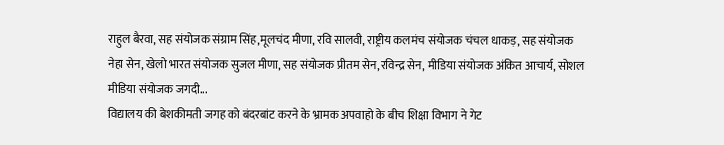राहुल बैरवा, सह संयोजक संग्राम सिंह,मूलचंद मीणा, रवि सालवी, राष्ट्रीय कलमंच संयोजक चंचल धाकड़, सह संयोजक नेहा सेन, खेलो भारत संयोजक सुजल मीणा, सह संयोजक प्रीतम सेन,रविन्द्र सेन, मीडिया संयोजक अंकित आचार्य, सोशल मीडिया संयोजक जगदी...
विद्यालय की बेशकीमती जगह को बंदरबांट करने के भ्रामक अपवाहो के बीच शिक्षा विभाग ने गेट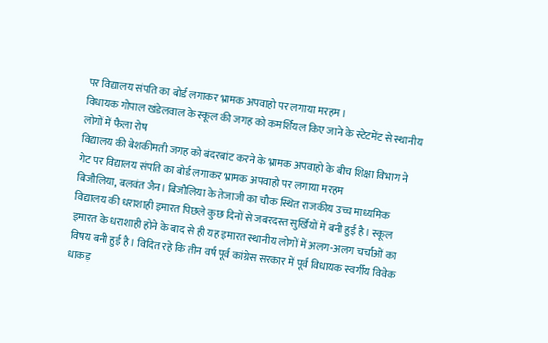पर विद्यालय संपति का बोर्ड लगाकर भ्रामक अपवाहो पर लगाया मरहम।
विधायक गोपाल खंडेलवाल के स्कूल की जगह को कमर्शियल किए जाने के स्टेटमेंट से स्थानीय लोगों में फैला रोष
विद्यालय की बेशकीमती जगह को बंदरबांट करने के भ्रामक अपवाहो के बीच शिक्षा विभाग ने गेट पर विद्यालय संपति का बोर्ड लगाकर भ्रामक अपवाहो पर लगाया मरहम
बिजौलिया, बलवंत जैन। बिजौलिया के तेजाजी का चौक स्थित राजकीय उच्च माध्यमिक विद्यालय की धराशाही इमारत पिछले कुछ दिनों से जबरदस्त सुर्खियों में बनी हुई है। स्कूल इमारत के धराशाही होने के बाद से ही यह इमारत स्थानीय लोगों में अलग-अलग चर्चाओं का विषय बनी हुई है। विदित रहे कि तीन वर्ष पूर्व कांग्रेस सरकार में पूर्व विधायक स्वर्गीय विवेक धाकड़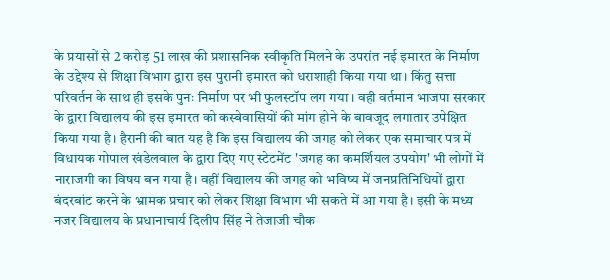के प्रयासों से 2 करोड़ 51 लाख की प्रशासनिक स्वीकृति मिलने के उपरांत नई इमारत के निर्माण के उद्देश्य से शिक्षा विभाग द्वारा इस पुरानी इमारत को धराशाही किया गया था। किंतु सत्ता परिवर्तन के साथ ही इसके पुनः निर्माण पर भी फुलस्टॉप लग गया। वही वर्तमान भाजपा सरकार के द्वारा विद्यालय की इस इमारत को कस्बेवासियों की मांग होने के बावजूद लगातार उपेक्षित किया गया है। हैरानी की बात यह है कि इस विद्यालय की जगह को लेकर एक समाचार पत्र में विधायक गोपाल खंडेलवाल के द्वारा दिए गए स्टेटमेंट 'जगह का कमर्शियल उपयोग' भी लोगों में नाराजगी का विषय बन गया है। वहीं विद्यालय की जगह को भविष्य में जनप्रतिनिधियों द्वारा बंदरबांट करने के भ्रामक प्रचार को लेकर शिक्षा विभाग भी सकते में आ गया है। इसी के मध्य नजर विद्यालय के प्रधानाचार्य दिलीप सिंह ने तेजाजी चौक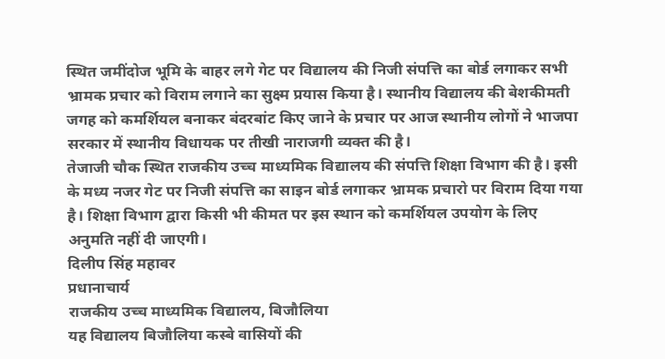स्थित जमींदोज भूमि के बाहर लगे गेट पर विद्यालय की निजी संपत्ति का बोर्ड लगाकर सभी भ्रामक प्रचार को विराम लगाने का सुक्ष्म प्रयास किया है। स्थानीय विद्यालय की बेशकीमती जगह को कमर्शियल बनाकर बंदरबांट किए जाने के प्रचार पर आज स्थानीय लोगों ने भाजपा सरकार में स्थानीय विधायक पर तीखी नाराजगी व्यक्त की है।
तेजाजी चौक स्थित राजकीय उच्च माध्यमिक विद्यालय की संपत्ति शिक्षा विभाग की है। इसी के मध्य नजर गेट पर निजी संपत्ति का साइन बोर्ड लगाकर भ्रामक प्रचारो पर विराम दिया गया है। शिक्षा विभाग द्वारा किसी भी कीमत पर इस स्थान को कमर्शियल उपयोग के लिए अनुमति नहीं दी जाएगी।
दिलीप सिंह महावर
प्रधानाचार्य
राजकीय उच्च माध्यमिक विद्यालय, बिजौलिया
यह विद्यालय बिजौलिया कस्बे वासियों की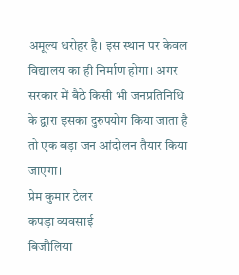अमूल्य धरोहर है। इस स्थान पर केवल विद्यालय का ही निर्माण होगा। अगर सरकार में बैठे किसी भी जनप्रतिनिधि के द्वारा इसका दुरुपयोग किया जाता है तो एक बड़ा जन आंदोलन तैयार किया जाएगा।
प्रेम कुमार टेलर
कपड़ा व्यवसाई
बिजौलिया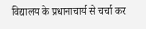विद्यालय के प्रधानाचार्य से चर्चा कर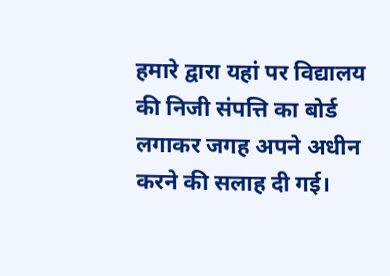हमारे द्वारा यहां पर विद्यालय की निजी संपत्ति का बोर्ड लगाकर जगह अपने अधीन करने की सलाह दी गई।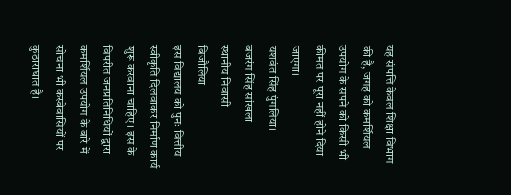यह संपत्ति केवल शिक्षा विभाग की है, जगह को कमर्शियल उपयोग के सपने को किसी भी कीमत पर पूरा नहीं होने दिया जाएगा।
यशवंत सिंह पुंगलिया।
बजरंग सिंह सांखला
स्थानीय निवासी
बिजौलिया
इस विद्यालय को पुनः वित्तीय स्वीकृति दिलवाकर निर्माण कार्य शुरू करवाना चाहिए। इस के विपरीत जनप्रतिनिधियों द्वारा कमर्शियल उपयोग के बारे में सोचना भी कस्बेवासियों पर कुठाराघात है।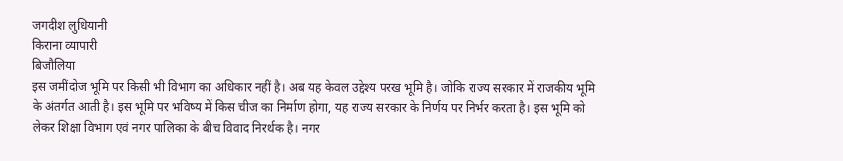जगदीश लुधियानी
किराना व्यापारी
बिजौलिया
इस जमींदोज भूमि पर किसी भी विभाग का अधिकार नहीं है। अब यह केवल उद्देश्य परख भूमि है। जोकि राज्य सरकार में राजकीय भूमि के अंतर्गत आती है। इस भूमि पर भविष्य में किस चीज का निर्माण होगा, यह राज्य सरकार के निर्णय पर निर्भर करता है। इस भूमि को लेकर शिक्षा विभाग एवं नगर पालिका के बीच विवाद निरर्थक है। नगर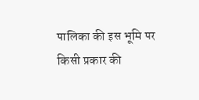पालिका की इस भूमि पर किसी प्रकार की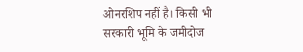ओनरशिप नहीं है। किसी भी सरकारी भूमि के जमीदोज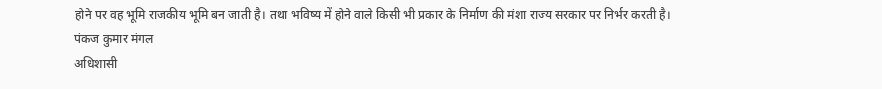होने पर वह भूमि राजकीय भूमि बन जाती है। तथा भविष्य में होने वाले किसी भी प्रकार के निर्माण की मंशा राज्य सरकार पर निर्भर करती है।
पंकज कुमार मंगल
अधिशासी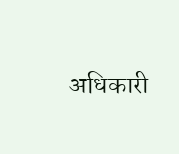अधिकारी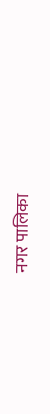नगर पालिका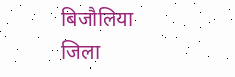बिजौलिया
जिला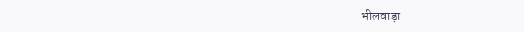भीलवाड़ा